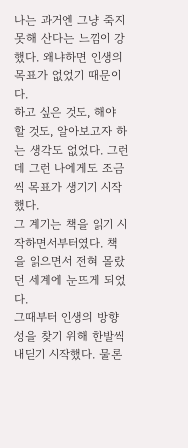나는 과거엔 그냥 죽지 못해 산다는 느낌이 강했다. 왜냐하면 인생의 목표가 없었기 때문이다.
하고 싶은 것도, 해야 할 것도, 알아보고자 하는 생각도 없었다. 그런데 그런 나에게도 조금씩 목표가 생기기 시작했다.
그 계기는 책을 읽기 시작하면서부터였다. 책을 읽으면서 전혀 몰랐던 세계에 눈뜨게 되었다.
그때부터 인생의 방향성을 찾기 위해 한발씩 내딛기 시작했다. 물론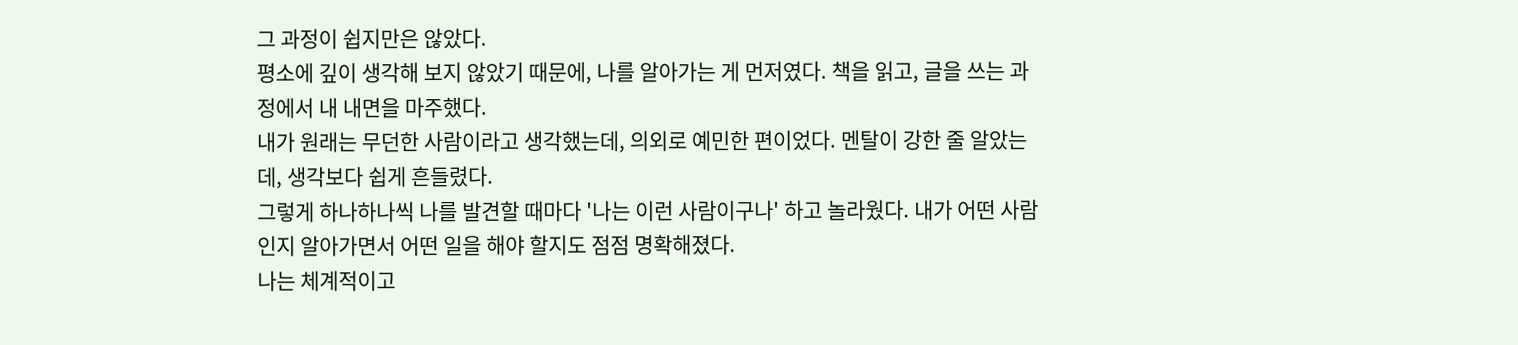그 과정이 쉽지만은 않았다.
평소에 깊이 생각해 보지 않았기 때문에, 나를 알아가는 게 먼저였다. 책을 읽고, 글을 쓰는 과정에서 내 내면을 마주했다.
내가 원래는 무던한 사람이라고 생각했는데, 의외로 예민한 편이었다. 멘탈이 강한 줄 알았는데, 생각보다 쉽게 흔들렸다.
그렇게 하나하나씩 나를 발견할 때마다 '나는 이런 사람이구나' 하고 놀라웠다. 내가 어떤 사람인지 알아가면서 어떤 일을 해야 할지도 점점 명확해졌다.
나는 체계적이고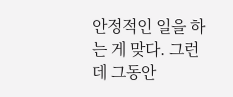안정적인 일을 하는 게 맞다. 그런데 그동안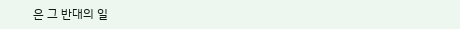은 그 반대의 일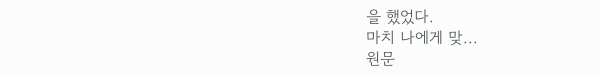을 했었다.
마치 나에게 맞...
원문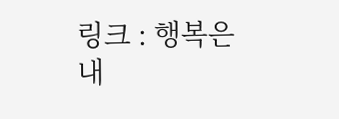링크 : 행복은 내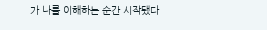가 나를 이해하는 순간 시작됐다